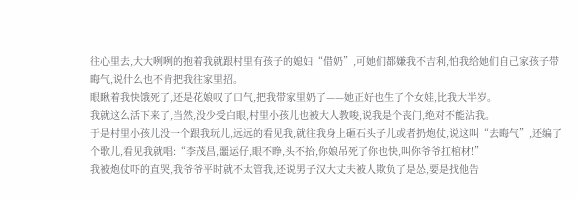往心里去,大大咧咧的抱着我就跟村里有孩子的媳妇“借奶”,可她们都嫌我不吉利,怕我给她们自己家孩子带晦气,说什么也不肯把我往家里招。
眼瞅着我快饿死了,还是花娘叹了口气,把我带家里奶了——她正好也生了个女娃,比我大半岁。
我就这么活下来了,当然,没少受白眼,村里小孩儿也被大人教唆,说我是个丧门,绝对不能沾我。
于是村里小孩儿没一个跟我玩儿,远远的看见我,就往我身上砸石头子儿或者扔炮仗,说这叫“去晦气”,还编了个歌儿,看见我就唱:“李茂昌,噩运仔,眼不睁,头不抬,你娘吊死了你也快,叫你爷爷扛棺材!”
我被炮仗吓的直哭,我爷爷平时就不太管我,还说男子汉大丈夫被人欺负了是怂,要是找他告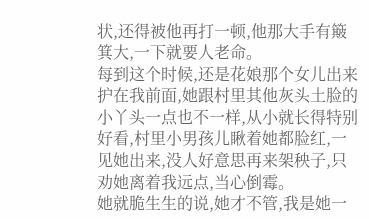状,还得被他再打一顿,他那大手有簸箕大,一下就要人老命。
每到这个时候,还是花娘那个女儿出来护在我前面,她跟村里其他灰头土脸的小丫头一点也不一样,从小就长得特别好看,村里小男孩儿瞅着她都脸红,一见她出来,没人好意思再来架秧子,只劝她离着我远点,当心倒霉。
她就脆生生的说,她才不管,我是她一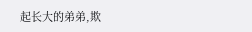起长大的弟弟,欺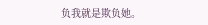负我就是欺负她。